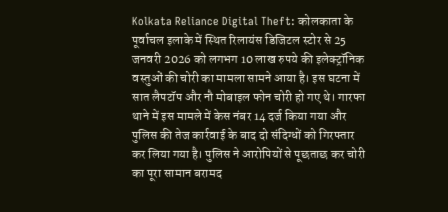Kolkata Reliance Digital Theft: कोलकाता के पूर्वाचल इलाके में स्थित रिलायंस डिजिटल स्टोर से 25 जनवरी 2026 को लगभग 10 लाख रुपये की इलेक्ट्रॉनिक वस्तुओं की चोरी का मामला सामने आया है। इस घटना में सात लैपटॉप और नौ मोबाइल फोन चोरी हो गए थे। गारफा थाने में इस मामले में केस नंबर 14 दर्ज किया गया और पुलिस की तेज कार्रवाई के बाद दो संदिग्धों को गिरफ्तार कर लिया गया है। पुलिस ने आरोपियों से पूछताछ कर चोरी का पूरा सामान बरामद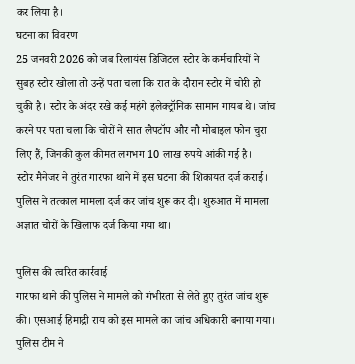कर लिया है।
घटना का विवरण
25 जनवरी 2026 को जब रिलायंस डिजिटल स्टोर के कर्मचारियों ने सुबह स्टोर खोला तो उन्हें पता चला कि रात के दौरान स्टोर में चोरी हो चुकी है। स्टोर के अंदर रखे कई महंगे इलेक्ट्रॉनिक सामान गायब थे। जांच करने पर पता चला कि चोरों ने सात लैपटॉप और नौ मोबाइल फोन चुरा लिए हैं, जिनकी कुल कीमत लगभग 10 लाख रुपये आंकी गई है।
स्टोर मैनेजर ने तुरंत गारफा थाने में इस घटना की शिकायत दर्ज कराई। पुलिस ने तत्काल मामला दर्ज कर जांच शुरू कर दी। शुरुआत में मामला अज्ञात चोरों के खिलाफ दर्ज किया गया था।

पुलिस की त्वरित कार्रवाई
गारफा थाने की पुलिस ने मामले को गंभीरता से लेते हुए तुरंत जांच शुरू की। एसआई हिमाद्री राय को इस मामले का जांच अधिकारी बनाया गया। पुलिस टीम ने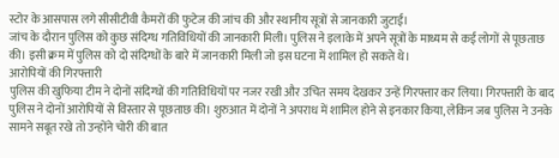स्टोर के आसपास लगे सीसीटीवी कैमरों की फुटेज की जांच की और स्थानीय सूत्रों से जानकारी जुटाई।
जांच के दौरान पुलिस को कुछ संदिग्ध गतिविधियों की जानकारी मिली। पुलिस ने इलाके में अपने सूत्रों के माध्यम से कई लोगों से पूछताछ की। इसी क्रम में पुलिस को दो संदिग्धों के बारे में जानकारी मिली जो इस घटना में शामिल हो सकते थे।
आरोपियों की गिरफ्तारी
पुलिस की खुफिया टीम ने दोनों संदिग्धों की गतिविधियों पर नजर रखी और उचित समय देखकर उन्हें गिरफ्तार कर लिया। गिरफ्तारी के बाद पुलिस ने दोनों आरोपियों से विस्तार से पूछताछ की। शुरुआत में दोनों ने अपराध में शामिल होने से इनकार किया, लेकिन जब पुलिस ने उनके सामने सबूत रखे तो उन्होंने चोरी की बात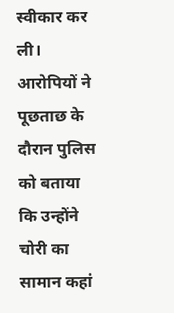स्वीकार कर ली।
आरोपियों ने पूछताछ के दौरान पुलिस को बताया कि उन्होंने चोरी का सामान कहां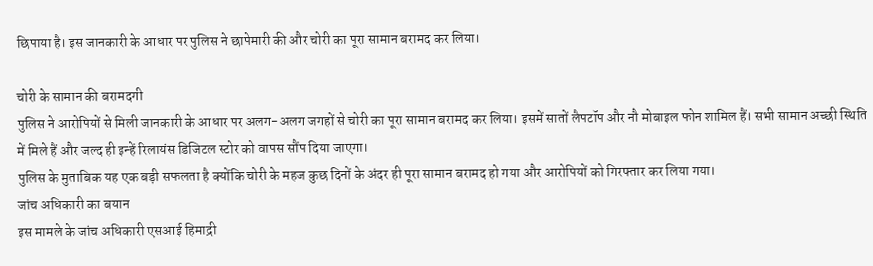छिपाया है। इस जानकारी के आधार पर पुलिस ने छापेमारी की और चोरी का पूरा सामान बरामद कर लिया।

चोरी के सामान की बरामदगी
पुलिस ने आरोपियों से मिली जानकारी के आधार पर अलग-अलग जगहों से चोरी का पूरा सामान बरामद कर लिया। इसमें सातों लैपटॉप और नौ मोबाइल फोन शामिल हैं। सभी सामान अच्छी स्थिति में मिले हैं और जल्द ही इन्हें रिलायंस डिजिटल स्टोर को वापस सौंप दिया जाएगा।
पुलिस के मुताबिक यह एक बड़ी सफलता है क्योंकि चोरी के महज कुछ दिनों के अंदर ही पूरा सामान बरामद हो गया और आरोपियों को गिरफ्तार कर लिया गया।
जांच अधिकारी का बयान
इस मामले के जांच अधिकारी एसआई हिमाद्री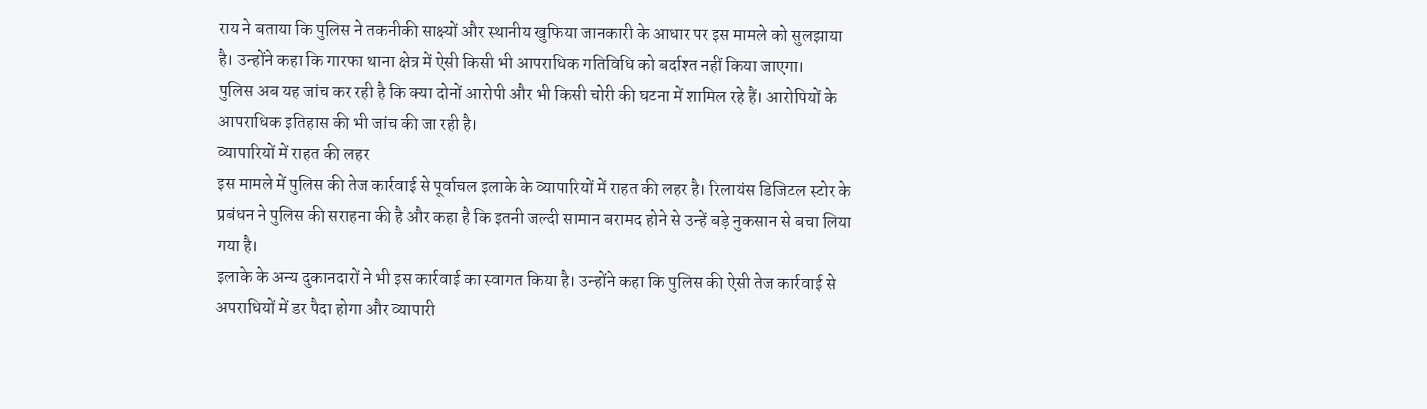राय ने बताया कि पुलिस ने तकनीकी साक्ष्यों और स्थानीय खुफिया जानकारी के आधार पर इस मामले को सुलझाया है। उन्होंने कहा कि गारफा थाना क्षेत्र में ऐसी किसी भी आपराधिक गतिविधि को बर्दाश्त नहीं किया जाएगा।
पुलिस अब यह जांच कर रही है कि क्या दोनों आरोपी और भी किसी चोरी की घटना में शामिल रहे हैं। आरोपियों के आपराधिक इतिहास की भी जांच की जा रही है।
व्यापारियों में राहत की लहर
इस मामले में पुलिस की तेज कार्रवाई से पूर्वाचल इलाके के व्यापारियों में राहत की लहर है। रिलायंस डिजिटल स्टोर के प्रबंधन ने पुलिस की सराहना की है और कहा है कि इतनी जल्दी सामान बरामद होने से उन्हें बड़े नुकसान से बचा लिया गया है।
इलाके के अन्य दुकानदारों ने भी इस कार्रवाई का स्वागत किया है। उन्होंने कहा कि पुलिस की ऐसी तेज कार्रवाई से अपराधियों में डर पैदा होगा और व्यापारी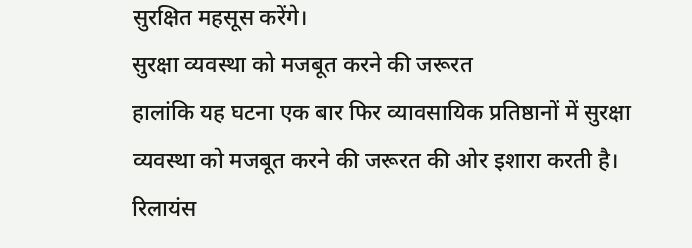सुरक्षित महसूस करेंगे।
सुरक्षा व्यवस्था को मजबूत करने की जरूरत
हालांकि यह घटना एक बार फिर व्यावसायिक प्रतिष्ठानों में सुरक्षा व्यवस्था को मजबूत करने की जरूरत की ओर इशारा करती है। रिलायंस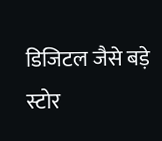डिजिटल जैसे बड़े स्टोर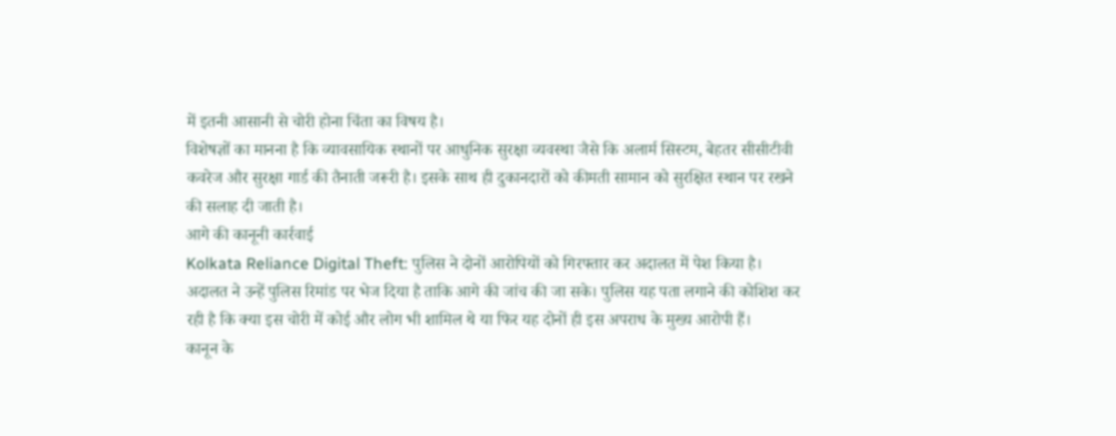में इतनी आसानी से चोरी होना चिंता का विषय है।
विशेषज्ञों का मानना है कि व्यावसायिक स्थानों पर आधुनिक सुरक्षा व्यवस्था जैसे कि अलार्म सिस्टम, बेहतर सीसीटीवी कवरेज और सुरक्षा गार्ड की तैनाती जरूरी है। इसके साथ ही दुकानदारों को कीमती सामान को सुरक्षित स्थान पर रखने की सलाह दी जाती है।
आगे की कानूनी कार्रवाई
Kolkata Reliance Digital Theft: पुलिस ने दोनों आरोपियों को गिरफ्तार कर अदालत में पेश किया है। अदालत ने उन्हें पुलिस रिमांड पर भेज दिया है ताकि आगे की जांच की जा सके। पुलिस यह पता लगाने की कोशिश कर रही है कि क्या इस चोरी में कोई और लोग भी शामिल थे या फिर यह दोनों ही इस अपराध के मुख्य आरोपी हैं।
कानून के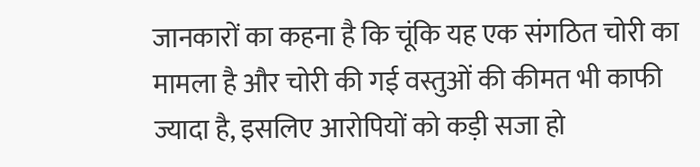जानकारों का कहना है कि चूंकि यह एक संगठित चोरी का मामला है और चोरी की गई वस्तुओं की कीमत भी काफी ज्यादा है, इसलिए आरोपियों को कड़ी सजा हो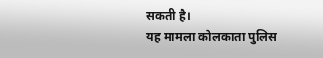सकती है।
यह मामला कोलकाता पुलिस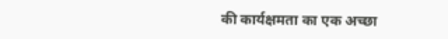की कार्यक्षमता का एक अच्छा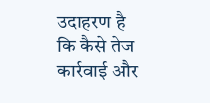उदाहरण है कि कैसे तेज कार्रवाई और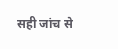सही जांच से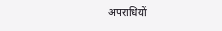अपराधियों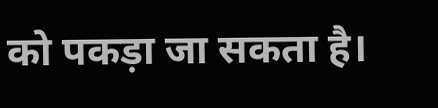को पकड़ा जा सकता है।